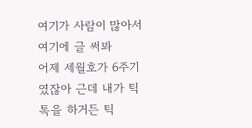여기가 사람이 많아서 여기에 글 써봐
어제 세월호가 6주기였잖아 근데 내가 틱톡을 하거든 틱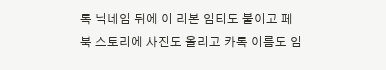톡 닉네임 뒤에 이 리본 임티도 붙이고 페북 스토리에 사진도 올리고 카톡 이름도 임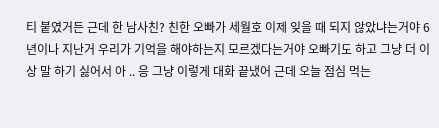티 붙였거든 근데 한 남사친? 친한 오빠가 세월호 이제 잊을 때 되지 않았냐는거야 6년이나 지난거 우리가 기억을 해야하는지 모르겠다는거야 오빠기도 하고 그냥 더 이상 말 하기 싫어서 아 .. 응 그냥 이렇게 대화 끝냈어 근데 오늘 점심 먹는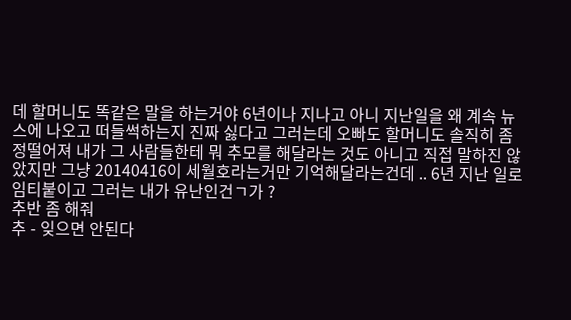데 할머니도 똑같은 말을 하는거야 6년이나 지나고 아니 지난일을 왜 계속 뉴스에 나오고 떠들썩하는지 진짜 싫다고 그러는데 오빠도 할머니도 솔직히 좀 정떨어져 내가 그 사람들한테 뭐 추모를 해달라는 것도 아니고 직접 말하진 않았지만 그냥 20140416이 세월호라는거만 기억해달라는건데 .. 6년 지난 일로 임티붙이고 그러는 내가 유난인건ㄱ가 ?
추반 좀 해줘
추 - 잊으면 안된다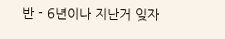반 - 6년이나 지난거 잊자